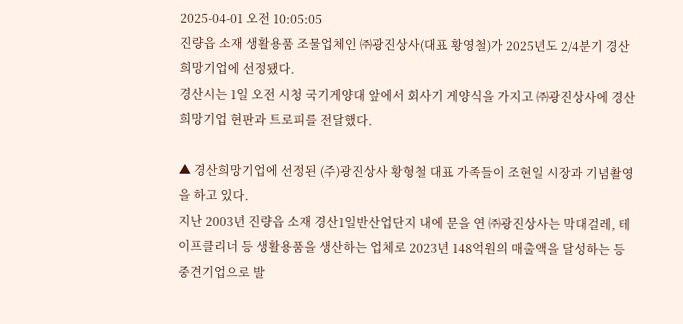2025-04-01 오전 10:05:05
진량읍 소재 생활용품 조물업체인 ㈜광진상사(대표 황영철)가 2025년도 2/4분기 경산희망기업에 선정됐다.
경산시는 1일 오전 시청 국기게양대 앞에서 회사기 게양식을 가지고 ㈜광진상사에 경산희망기업 현판과 트로피를 전달했다.

▲ 경산희망기업에 선정된 (주)광진상사 황형철 대표 가족들이 조현일 시장과 기념촬영을 하고 있다.
지난 2003년 진량읍 소재 경산1일반산업단지 내에 문을 연 ㈜광진상사는 막대걸레, 테이프클리너 등 생활용품을 생산하는 업체로 2023년 148억원의 매출액을 달성하는 등 중견기업으로 발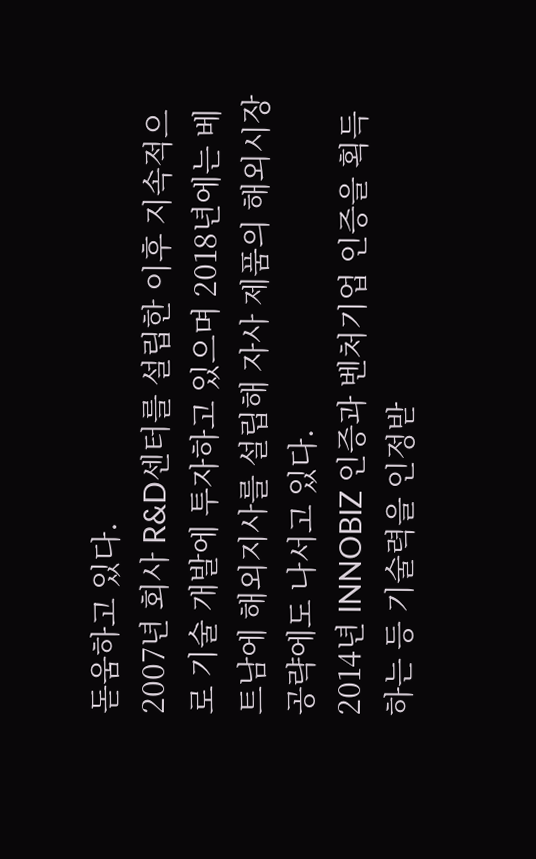돋움하고 있다.
2007년 회사 R&D센터를 설립한 이후 지속적으로 기술 개발에 투자하고 있으며 2018년에는 베트남에 해외지사를 설립해 자사 제품의 해외시장 공략에도 나서고 있다.
2014년 INNOBIZ 인증과 벤처기업 인증을 획득하는 등 기술력을 인정받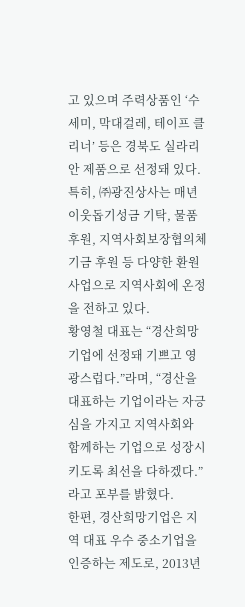고 있으며 주력상품인 ‘수세미, 막대걸레, 테이프 클리너’ 등은 경북도 실라리안 제품으로 선정돼 있다.
특히, ㈜광진상사는 매년 이웃돕기성금 기탁, 물품 후원, 지역사회보장협의체 기금 후원 등 다양한 환원사업으로 지역사회에 온정을 전하고 있다.
황영철 대표는 “경산희망기업에 선정돼 기쁘고 영광스럽다.”라며, “경산을 대표하는 기업이라는 자긍심을 가지고 지역사회와 함께하는 기업으로 성장시키도록 최선을 다하겠다.”라고 포부를 밝혔다.
한편, 경산희망기업은 지역 대표 우수 중소기업을 인증하는 제도로, 2013년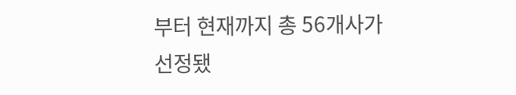부터 현재까지 총 56개사가 선정됐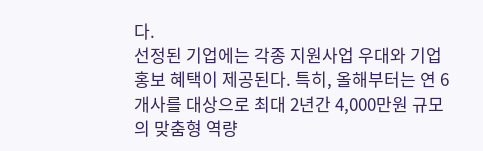다.
선정된 기업에는 각종 지원사업 우대와 기업 홍보 혜택이 제공된다. 특히, 올해부터는 연 6개사를 대상으로 최대 2년간 4,000만원 규모의 맞춤형 역량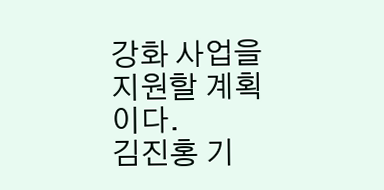강화 사업을 지원할 계획이다.
김진홍 기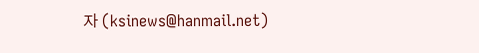자 (ksinews@hanmail.net)